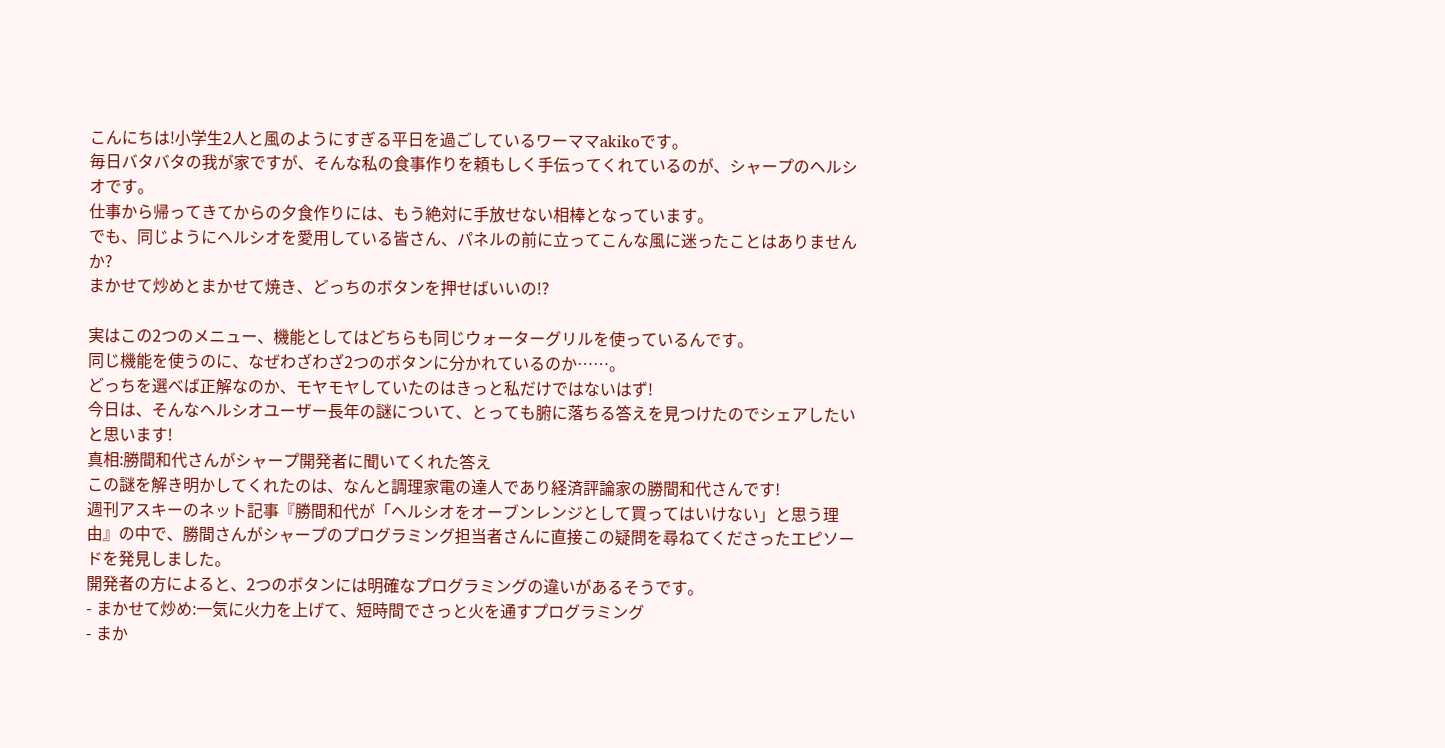こんにちは!小学生2人と風のようにすぎる平日を過ごしているワーママakikoです。
毎日バタバタの我が家ですが、そんな私の食事作りを頼もしく手伝ってくれているのが、シャープのヘルシオです。
仕事から帰ってきてからの夕食作りには、もう絶対に手放せない相棒となっています。
でも、同じようにヘルシオを愛用している皆さん、パネルの前に立ってこんな風に迷ったことはありませんか?
まかせて炒めとまかせて焼き、どっちのボタンを押せばいいの!?

実はこの2つのメニュー、機能としてはどちらも同じウォーターグリルを使っているんです。
同じ機能を使うのに、なぜわざわざ2つのボタンに分かれているのか……。
どっちを選べば正解なのか、モヤモヤしていたのはきっと私だけではないはず!
今日は、そんなヘルシオユーザー長年の謎について、とっても腑に落ちる答えを見つけたのでシェアしたいと思います!
真相:勝間和代さんがシャープ開発者に聞いてくれた答え
この謎を解き明かしてくれたのは、なんと調理家電の達人であり経済評論家の勝間和代さんです!
週刊アスキーのネット記事『勝間和代が「ヘルシオをオーブンレンジとして買ってはいけない」と思う理由』の中で、勝間さんがシャープのプログラミング担当者さんに直接この疑問を尋ねてくださったエピソードを発見しました。
開発者の方によると、2つのボタンには明確なプログラミングの違いがあるそうです。
- まかせて炒め:一気に火力を上げて、短時間でさっと火を通すプログラミング
- まか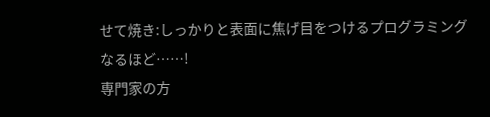せて焼き:しっかりと表面に焦げ目をつけるプログラミング
なるほど……!
専門家の方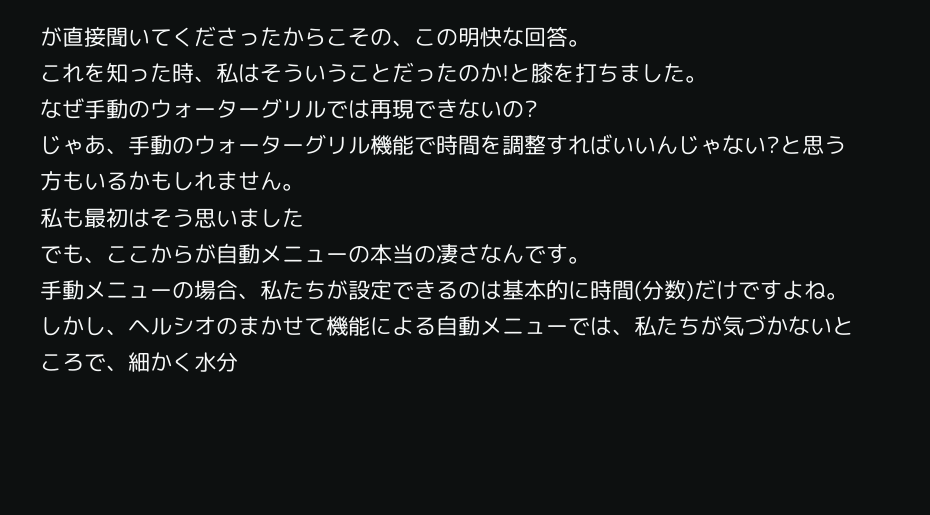が直接聞いてくださったからこその、この明快な回答。
これを知った時、私はそういうことだったのか!と膝を打ちました。
なぜ手動のウォーターグリルでは再現できないの?
じゃあ、手動のウォーターグリル機能で時間を調整すればいいんじゃない?と思う方もいるかもしれません。
私も最初はそう思いました
でも、ここからが自動メニューの本当の凄さなんです。
手動メニューの場合、私たちが設定できるのは基本的に時間(分数)だけですよね。
しかし、ヘルシオのまかせて機能による自動メニューでは、私たちが気づかないところで、細かく水分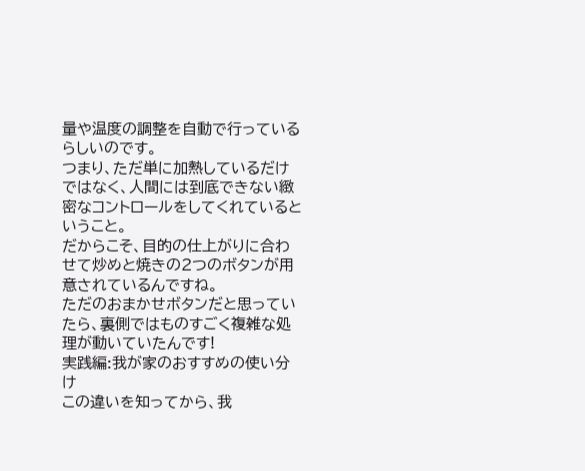量や温度の調整を自動で行っているらしいのです。
つまり、ただ単に加熱しているだけではなく、人間には到底できない緻密なコントロールをしてくれているということ。
だからこそ、目的の仕上がりに合わせて炒めと焼きの2つのボタンが用意されているんですね。
ただのおまかせボタンだと思っていたら、裏側ではものすごく複雑な処理が動いていたんです!
実践編:我が家のおすすめの使い分け
この違いを知ってから、我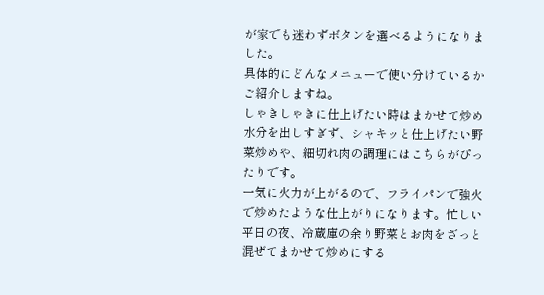が家でも迷わずボタンを選べるようになりました。
具体的にどんなメニューで使い分けているかご紹介しますね。
しゃきしゃきに仕上げたい時はまかせて炒め
水分を出しすぎず、シャキッと仕上げたい野菜炒めや、細切れ肉の調理にはこちらがぴったりです。
一気に火力が上がるので、フライパンで強火で炒めたような仕上がりになります。忙しい平日の夜、冷蔵庫の余り野菜とお肉をざっと混ぜてまかせて炒めにする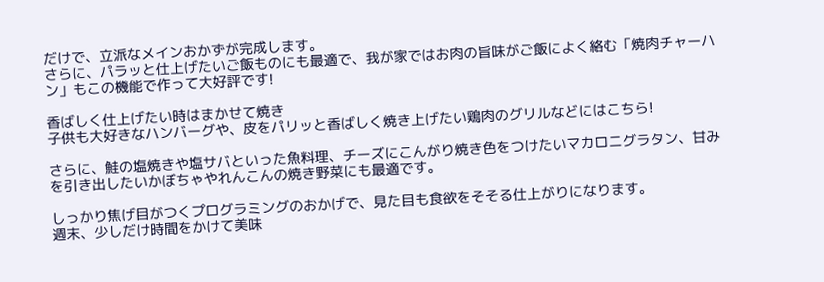だけで、立派なメインおかずが完成します。
さらに、パラッと仕上げたいご飯ものにも最適で、我が家ではお肉の旨味がご飯によく絡む「焼肉チャーハン」もこの機能で作って大好評です!

香ばしく仕上げたい時はまかせて焼き
子供も大好きなハンバーグや、皮をパリッと香ばしく焼き上げたい鶏肉のグリルなどにはこちら!

さらに、鮭の塩焼きや塩サバといった魚料理、チーズにこんがり焼き色をつけたいマカロニグラタン、甘みを引き出したいかぼちゃやれんこんの焼き野菜にも最適です。

しっかり焦げ目がつくプログラミングのおかげで、見た目も食欲をそそる仕上がりになります。
週末、少しだけ時間をかけて美味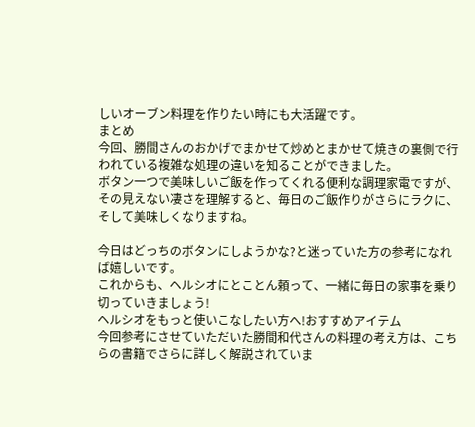しいオーブン料理を作りたい時にも大活躍です。
まとめ
今回、勝間さんのおかげでまかせて炒めとまかせて焼きの裏側で行われている複雑な処理の違いを知ることができました。
ボタン一つで美味しいご飯を作ってくれる便利な調理家電ですが、その見えない凄さを理解すると、毎日のご飯作りがさらにラクに、そして美味しくなりますね。

今日はどっちのボタンにしようかな?と迷っていた方の参考になれば嬉しいです。
これからも、ヘルシオにとことん頼って、一緒に毎日の家事を乗り切っていきましょう!
ヘルシオをもっと使いこなしたい方へ!おすすめアイテム
今回参考にさせていただいた勝間和代さんの料理の考え方は、こちらの書籍でさらに詳しく解説されていま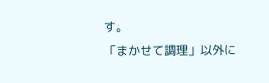す。
「まかせて調理」以外に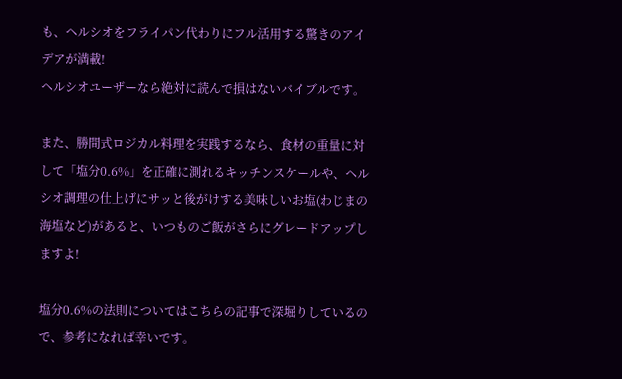も、ヘルシオをフライパン代わりにフル活用する驚きのアイデアが満載!
ヘルシオユーザーなら絶対に読んで損はないバイブルです。

また、勝間式ロジカル料理を実践するなら、食材の重量に対して「塩分0.6%」を正確に測れるキッチンスケールや、ヘルシオ調理の仕上げにサッと後がけする美味しいお塩(わじまの海塩など)があると、いつものご飯がさらにグレードアップしますよ!

塩分0.6%の法則についてはこちらの記事で深堀りしているので、参考になれば幸いです。